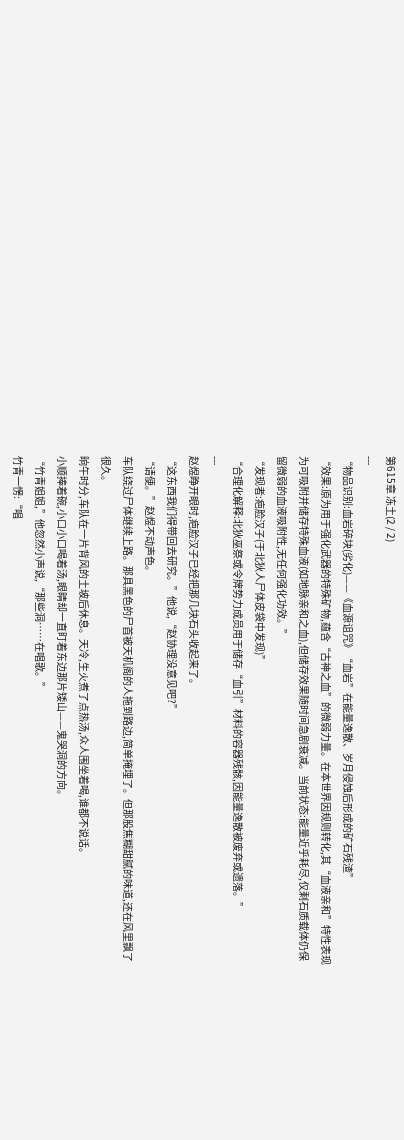第615章 冻土(2 / 2)
---
“物品识别:血岩碎块(劣化)——《血源诅咒》“血岩”在能量逸散、岁月侵蚀后形成的矿石残渣”
“效果:原为用于强化武器的特殊矿物,蕴含“古神之血”的微弱力量。在本世界因规则转化,其“血液亲和”特性表现为可吸附并储存特殊血液(如地脉亲和之血),但储存效果随时间急剧衰减。当前状态:能量近乎耗尽,仅剩石质载体仍保留微弱的血液吸附性,无任何强化功效。”
“发现者:疤脸汉子(于北狄人尸体皮袋中发现)”
“合理化解释:北狄巫祭或令牌势力成员用于储存“血引”材料的容器残骸,因能量逸散被废弃或遗落。”
---
赵煜睁开眼时,疤脸汉子已经把那几块石头收起来了。
“这东西我们得带回去研究。”他说,“赵协理没意见吧?”
“请便。”赵煜不动声色。
车队绕过尸体继续上路。那具黑色的尸首被天机阁的人拖到路边,简单掩埋了。但那股焦糊甜腻的味道,还在风里飘了很久。
晌午时分,车队在一片背风的土坡后休息。天冷,生火煮了点热汤,众人围坐着喝,谁都不说话。
小顺捧着碗,小口小口喝着汤,眼睛却一直盯着东边那片矮山——鬼哭洞的方向。
“竹青姐姐,”他忽然小声说,“那些洞……在唱歌。”
竹青一愣:“唱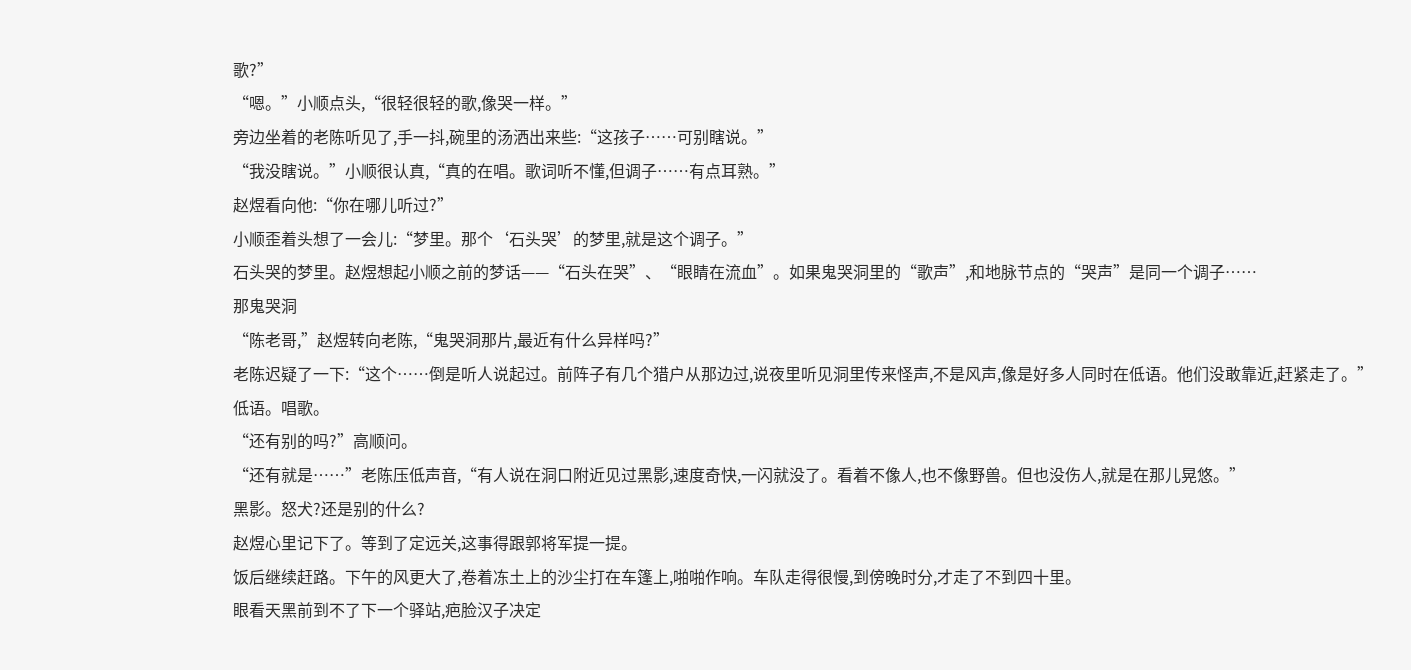歌?”
“嗯。”小顺点头,“很轻很轻的歌,像哭一样。”
旁边坐着的老陈听见了,手一抖,碗里的汤洒出来些:“这孩子……可别瞎说。”
“我没瞎说。”小顺很认真,“真的在唱。歌词听不懂,但调子……有点耳熟。”
赵煜看向他:“你在哪儿听过?”
小顺歪着头想了一会儿:“梦里。那个‘石头哭’的梦里,就是这个调子。”
石头哭的梦里。赵煜想起小顺之前的梦话——“石头在哭”、“眼睛在流血”。如果鬼哭洞里的“歌声”,和地脉节点的“哭声”是同一个调子……
那鬼哭洞
“陈老哥,”赵煜转向老陈,“鬼哭洞那片,最近有什么异样吗?”
老陈迟疑了一下:“这个……倒是听人说起过。前阵子有几个猎户从那边过,说夜里听见洞里传来怪声,不是风声,像是好多人同时在低语。他们没敢靠近,赶紧走了。”
低语。唱歌。
“还有别的吗?”高顺问。
“还有就是……”老陈压低声音,“有人说在洞口附近见过黑影,速度奇快,一闪就没了。看着不像人,也不像野兽。但也没伤人,就是在那儿晃悠。”
黑影。怒犬?还是别的什么?
赵煜心里记下了。等到了定远关,这事得跟郭将军提一提。
饭后继续赶路。下午的风更大了,卷着冻土上的沙尘打在车篷上,啪啪作响。车队走得很慢,到傍晚时分,才走了不到四十里。
眼看天黑前到不了下一个驿站,疤脸汉子决定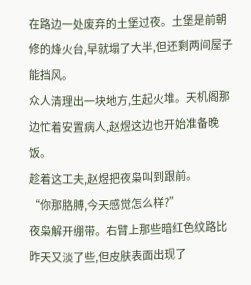在路边一处废弃的土堡过夜。土堡是前朝修的烽火台,早就塌了大半,但还剩两间屋子能挡风。
众人清理出一块地方,生起火堆。天机阁那边忙着安置病人,赵煜这边也开始准备晚饭。
趁着这工夫,赵煜把夜枭叫到跟前。
“你那胳膊,今天感觉怎么样?”
夜枭解开绷带。右臂上那些暗红色纹路比昨天又淡了些,但皮肤表面出现了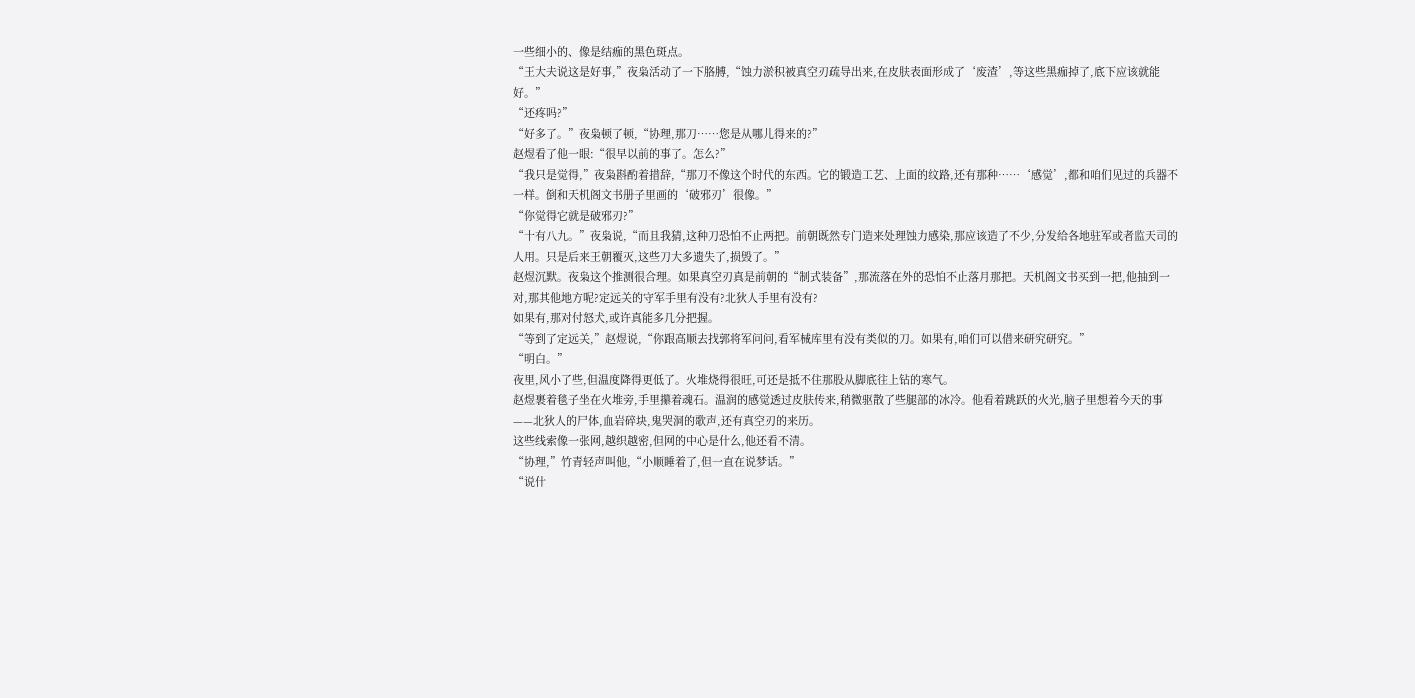一些细小的、像是结痂的黑色斑点。
“王大夫说这是好事,”夜枭活动了一下胳膊,“蚀力淤积被真空刃疏导出来,在皮肤表面形成了‘废渣’,等这些黑痂掉了,底下应该就能好。”
“还疼吗?”
“好多了。”夜枭顿了顿,“协理,那刀……您是从哪儿得来的?”
赵煜看了他一眼:“很早以前的事了。怎么?”
“我只是觉得,”夜枭斟酌着措辞,“那刀不像这个时代的东西。它的锻造工艺、上面的纹路,还有那种……‘感觉’,都和咱们见过的兵器不一样。倒和天机阁文书册子里画的‘破邪刃’很像。”
“你觉得它就是破邪刃?”
“十有八九。”夜枭说,“而且我猜,这种刀恐怕不止两把。前朝既然专门造来处理蚀力感染,那应该造了不少,分发给各地驻军或者监天司的人用。只是后来王朝覆灭,这些刀大多遗失了,损毁了。”
赵煜沉默。夜枭这个推测很合理。如果真空刃真是前朝的“制式装备”,那流落在外的恐怕不止落月那把。天机阁文书买到一把,他抽到一对,那其他地方呢?定远关的守军手里有没有?北狄人手里有没有?
如果有,那对付怒犬,或许真能多几分把握。
“等到了定远关,”赵煜说,“你跟高顺去找郭将军问问,看军械库里有没有类似的刀。如果有,咱们可以借来研究研究。”
“明白。”
夜里,风小了些,但温度降得更低了。火堆烧得很旺,可还是抵不住那股从脚底往上钻的寒气。
赵煜裹着毯子坐在火堆旁,手里攥着魂石。温润的感觉透过皮肤传来,稍微驱散了些腿部的冰冷。他看着跳跃的火光,脑子里想着今天的事——北狄人的尸体,血岩碎块,鬼哭洞的歌声,还有真空刃的来历。
这些线索像一张网,越织越密,但网的中心是什么,他还看不清。
“协理,”竹青轻声叫他,“小顺睡着了,但一直在说梦话。”
“说什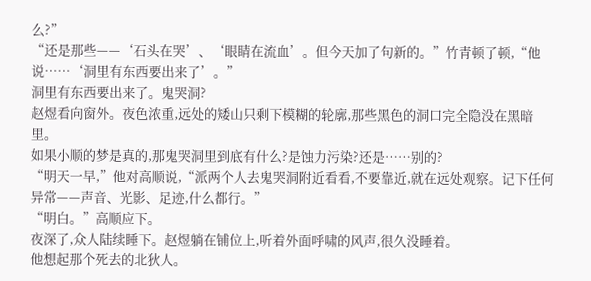么?”
“还是那些——‘石头在哭’、‘眼睛在流血’。但今天加了句新的。”竹青顿了顿,“他说……‘洞里有东西要出来了’。”
洞里有东西要出来了。鬼哭洞?
赵煜看向窗外。夜色浓重,远处的矮山只剩下模糊的轮廓,那些黑色的洞口完全隐没在黑暗里。
如果小顺的梦是真的,那鬼哭洞里到底有什么?是蚀力污染?还是……别的?
“明天一早,”他对高顺说,“派两个人去鬼哭洞附近看看,不要靠近,就在远处观察。记下任何异常——声音、光影、足迹,什么都行。”
“明白。”高顺应下。
夜深了,众人陆续睡下。赵煜躺在铺位上,听着外面呼啸的风声,很久没睡着。
他想起那个死去的北狄人。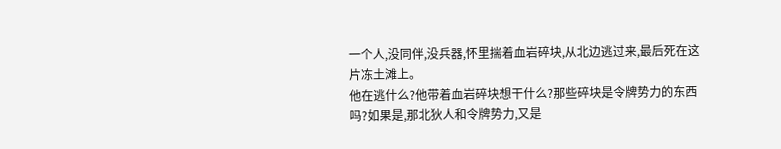一个人,没同伴,没兵器,怀里揣着血岩碎块,从北边逃过来,最后死在这片冻土滩上。
他在逃什么?他带着血岩碎块想干什么?那些碎块是令牌势力的东西吗?如果是,那北狄人和令牌势力,又是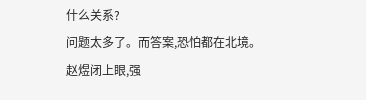什么关系?
问题太多了。而答案,恐怕都在北境。
赵煜闭上眼,强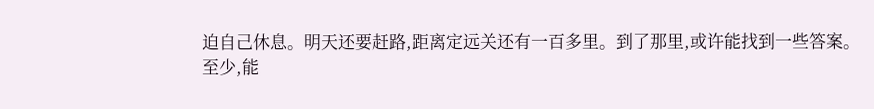迫自己休息。明天还要赶路,距离定远关还有一百多里。到了那里,或许能找到一些答案。
至少,能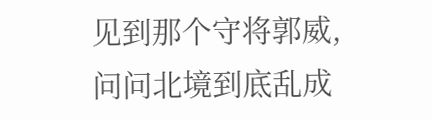见到那个守将郭威,问问北境到底乱成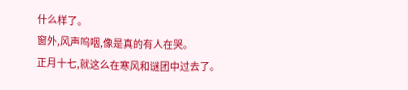什么样了。
窗外,风声呜咽,像是真的有人在哭。
正月十七,就这么在寒风和谜团中过去了。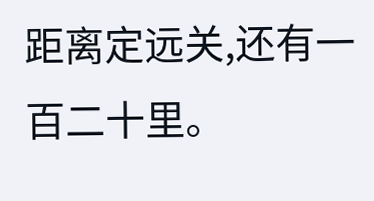距离定远关,还有一百二十里。